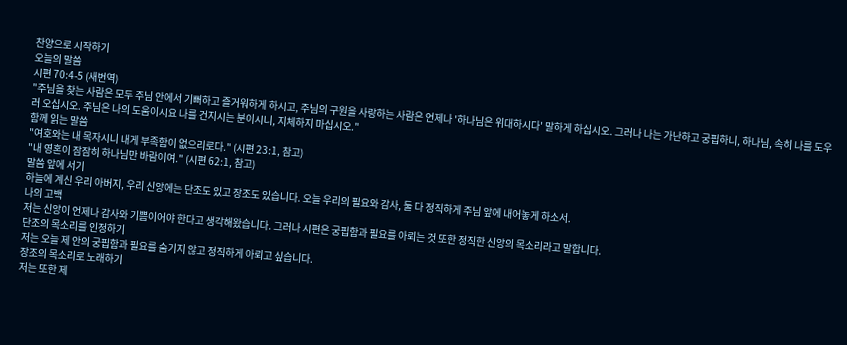찬양으로 시작하기
오늘의 말씀
시편 70:4-5 (새번역)
"주님을 찾는 사람은 모두 주님 안에서 기뻐하고 즐거워하게 하시고, 주님의 구원을 사랑하는 사람은 언제나 '하나님은 위대하시다' 말하게 하십시오. 그러나 나는 가난하고 궁핍하니, 하나님, 속히 나를 도우러 오십시오. 주님은 나의 도움이시요 나를 건지시는 분이시니, 지체하지 마십시오."
함께 읽는 말씀
"여호와는 내 목자시니 내게 부족함이 없으리로다." (시편 23:1, 참고)
"내 영혼이 잠잠히 하나님만 바람이여." (시편 62:1, 참고)
말씀 앞에 서기
하늘에 계신 우리 아버지, 우리 신앙에는 단조도 있고 장조도 있습니다. 오늘 우리의 필요와 감사, 둘 다 정직하게 주님 앞에 내어놓게 하소서.
나의 고백
저는 신앙이 언제나 감사와 기쁨이어야 한다고 생각해왔습니다. 그러나 시편은 궁핍함과 필요를 아뢰는 것 또한 정직한 신앙의 목소리라고 말합니다.
단조의 목소리를 인정하기
저는 오늘 제 안의 궁핍함과 필요를 숨기지 않고 정직하게 아뢰고 싶습니다.
장조의 목소리로 노래하기
저는 또한 제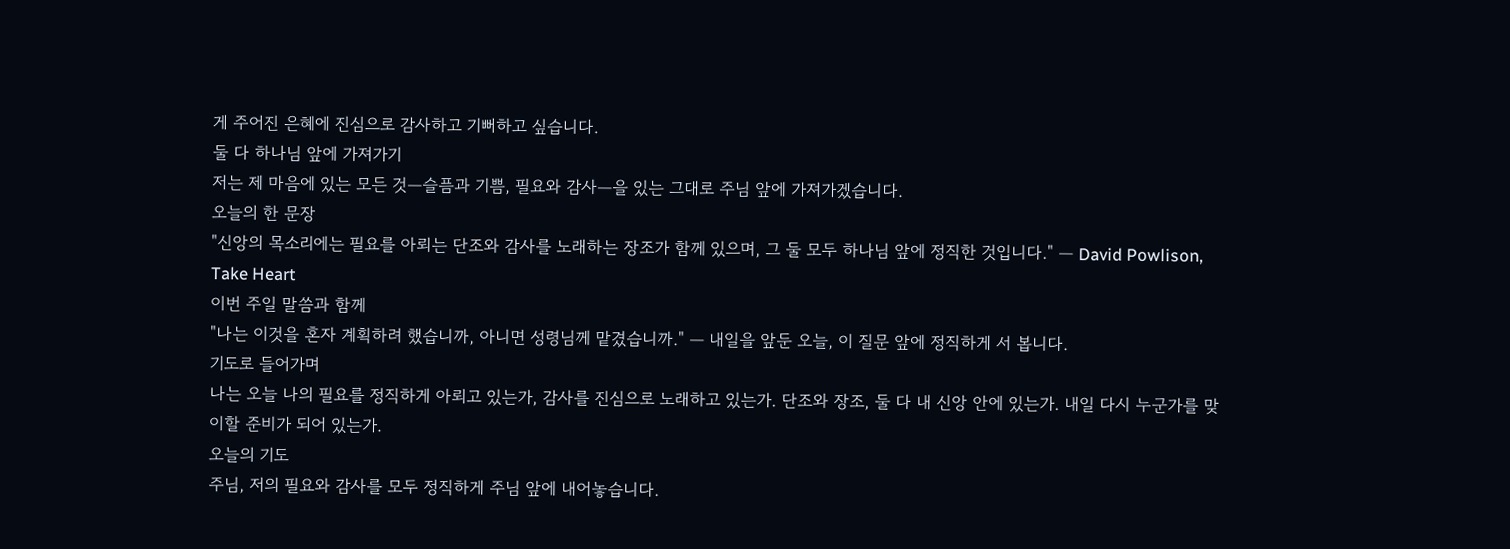게 주어진 은혜에 진심으로 감사하고 기뻐하고 싶습니다.
둘 다 하나님 앞에 가져가기
저는 제 마음에 있는 모든 것—슬픔과 기쁨, 필요와 감사—을 있는 그대로 주님 앞에 가져가겠습니다.
오늘의 한 문장
"신앙의 목소리에는 필요를 아뢰는 단조와 감사를 노래하는 장조가 함께 있으며, 그 둘 모두 하나님 앞에 정직한 것입니다." — David Powlison, Take Heart
이번 주일 말씀과 함께
"나는 이것을 혼자 계획하려 했습니까, 아니면 성령님께 맡겼습니까." — 내일을 앞둔 오늘, 이 질문 앞에 정직하게 서 봅니다.
기도로 들어가며
나는 오늘 나의 필요를 정직하게 아뢰고 있는가, 감사를 진심으로 노래하고 있는가. 단조와 장조, 둘 다 내 신앙 안에 있는가. 내일 다시 누군가를 맞이할 준비가 되어 있는가.
오늘의 기도
주님, 저의 필요와 감사를 모두 정직하게 주님 앞에 내어놓습니다.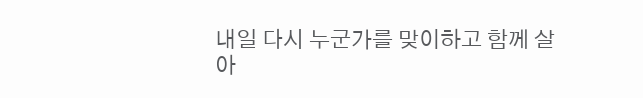내일 다시 누군가를 맞이하고 함께 살아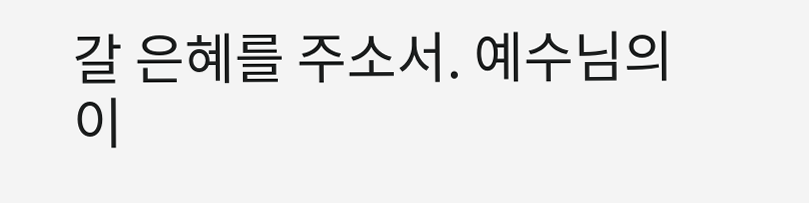갈 은혜를 주소서. 예수님의 이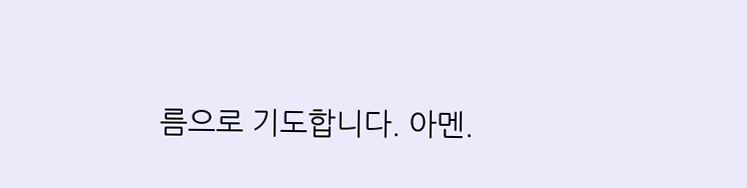름으로 기도합니다. 아멘.